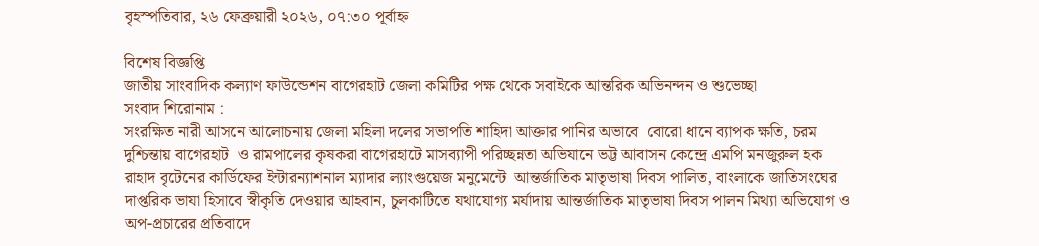বৃহস্পতিবার, ২৬ ফেব্রুয়ারী ২০২৬, ০৭:৩০ পূর্বাহ্ন

বিশেষ বিজ্ঞপ্তি
জাতীয় সাংবাদিক কল্যাণ ফাউন্ডেশন বাগেরহাট জেলা কমিটির পক্ষ থেকে সবাইকে আন্তরিক অভিনন্দন ও শুভেচ্ছা
সংবাদ শিরোনাম :
সংরক্ষিত নারী আসনে আলোচনায় জেলা মহিলা দলের সভাপতি শাহিদা আক্তার পানির অভাবে  বোরো ধানে ব্যাপক ক্ষতি, চরম দুশ্চিন্তায় বাগেরহাট  ও রামপালের কৃষকরা বাগেরহাটে মাসব্যাপী পরিচ্ছন্নতা অভিযানে ভট্ট আবাসন কেন্দ্রে এমপি মনজুরুল হক রাহাদ বৃটেনের কার্ডিফের ইন্টারন্যাশনাল ম্যাদার ল্যাংগুয়েজ মনুমেন্টে  আন্তর্জাতিক মাতৃভাষা দিবস পালিত, বাংলাকে জাতিসংঘের দাপ্তরিক ভাযা হিসাবে স্বীকৃতি দেওয়ার আহবান, চুলকাটিতে যথাযোগ্য মর্যাদায় আন্তর্জাতিক মাতৃভাষা দিবস পালন মিথ্যা অভিযোগ ও অপ-প্রচারের প্রতিবাদে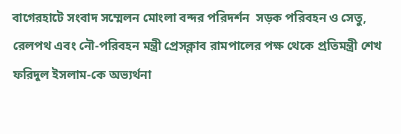বাগেরহাটে সংবাদ সম্মেলন মোংলা বন্দর পরিদর্শন  সড়ক পরিবহন ও সেতু, রেলপথ এবং নৌ-পরিবহন মন্ত্রী প্রেসক্লাব রামপালের পক্ষ থেকে প্রতিমন্ত্রী শেখ ফরিদুল ইসলাম-কে অভ্যর্থনা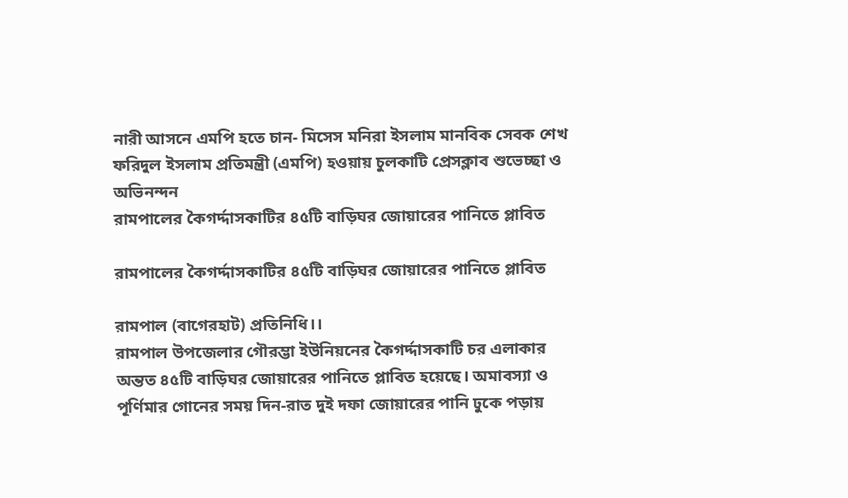নারী আসনে এমপি হতে চান- মিসেস মনিরা ইসলাম মানবিক সেবক শেখ ফরিদুল ইসলাম প্রতিমন্ত্রী (এমপি) হওয়ায় চুলকাটি প্রেসক্লাব শুভেচ্ছা ও অভিনন্দন
রামপালের কৈগর্দ্দাসকাটির ৪৫টি বাড়িঘর জোয়ারের পানিতে প্লাবিত

রামপালের কৈগর্দ্দাসকাটির ৪৫টি বাড়িঘর জোয়ারের পানিতে প্লাবিত

রামপাল (বাগেরহাট) প্রতিনিধি।।
রামপাল উপজেলার গৌরম্ভা ইউনিয়নের কৈগর্দ্দাসকাটি চর এলাকার অন্তত ৪৫টি বাড়িঘর জোয়ারের পানিতে প্লাবিত হয়েছে। অমাবস্যা ও পূর্ণিমার গোনের সময় দিন-রাত দুই দফা জোয়ারের পানি ঢুকে পড়ায়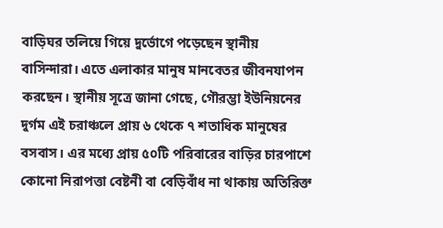বাড়িঘর তলিয়ে গিয়ে দুর্ভোগে পড়েছেন স্থানীয় বাসিন্দারা। এতে এলাকার মানুষ মানবেতর জীবনযাপন করছেন। স্থানীয় সূত্রে জানা গেছে, গৌরম্ভা ইউনিয়নের দুর্গম এই চরাঞ্চলে প্রায় ৬ থেকে ৭ শতাধিক মানুষের বসবাস। এর মধ্যে প্রায় ৫০টি পরিবারের বাড়ির চারপাশে কোনো নিরাপত্তা বেষ্টনী বা বেড়িবাঁধ না থাকায় অতিরিক্ত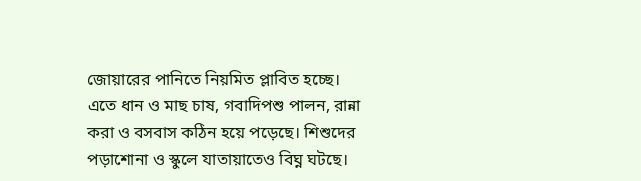জোয়ারের পানিতে নিয়মিত প্লাবিত হচ্ছে। এতে ধান ও মাছ চাষ, গবাদিপশু পালন, রান্না করা ও বসবাস কঠিন হয়ে পড়েছে। শিশুদের পড়াশোনা ও স্কুলে যাতায়াতেও বিঘ্ন ঘটছে।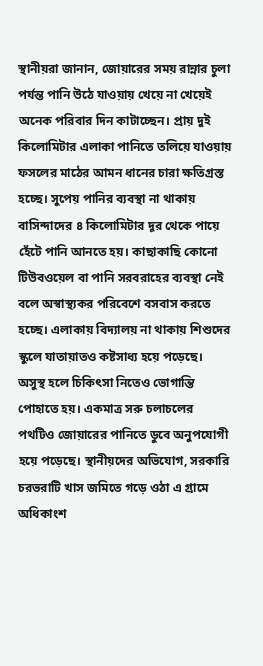স্থানীয়রা জানান, জোয়ারের সময় রান্নার চুলা পর্যন্ত পানি উঠে যাওয়ায় খেয়ে না খেয়েই অনেক পরিবার দিন কাটাচ্ছেন। প্রায় দুই কিলোমিটার এলাকা পানিতে তলিয়ে যাওয়ায় ফসলের মাঠের আমন ধানের চারা ক্ষতিগ্রস্ত হচ্ছে। সুপেয় পানির ব্যবস্থা না থাকায় বাসিন্দাদের ৪ কিলোমিটার দূর থেকে পায়ে হেঁটে পানি আনতে হয়। কাছাকাছি কোনো টিউবওয়েল বা পানি সরবরাহের ব্যবস্থা নেই বলে অস্বাস্থ্যকর পরিবেশে বসবাস করতে হচ্ছে। এলাকায় বিদ্যালয় না থাকায় শিশুদের স্কুলে যাতায়াতও কষ্টসাধ্য হয়ে পড়েছে। অসুস্থ হলে চিকিৎসা নিতেও ভোগান্তি পোহাতে হয়। একমাত্র সরু চলাচলের পথটিও জোয়ারের পানিতে ডুবে অনুপযোগী হয়ে পড়েছে। স্থানীয়দের অভিযোগ, সরকারি চরভরাটি খাস জমিতে গড়ে ওঠা এ গ্রামে অধিকাংশ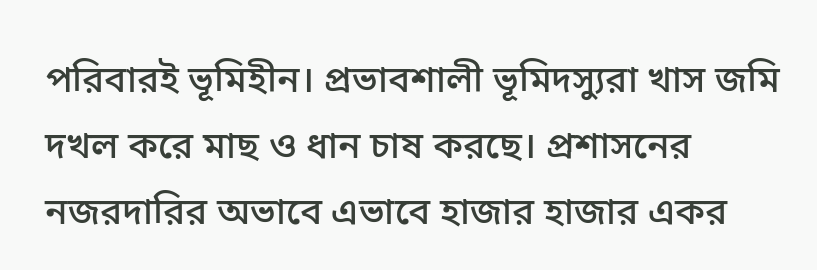পরিবারই ভূমিহীন। প্রভাবশালী ভূমিদস্যুরা খাস জমি দখল করে মাছ ও ধান চাষ করছে। প্রশাসনের নজরদারির অভাবে এভাবে হাজার হাজার একর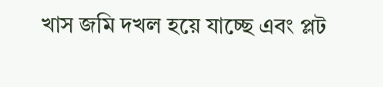খাস জমি দখল হয়ে যাচ্ছে এবং প্লট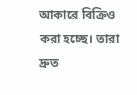আকারে বিক্রিও করা হচ্ছে। তারা দ্রুত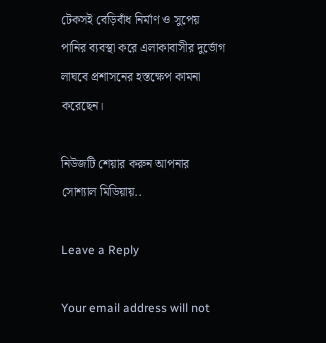টেকসই বেড়িবাঁধ নির্মাণ ও সুপেয় পানির ব্যবস্থা করে এলাকাবাসীর দুর্ভোগ লাঘবে প্রশাসনের হস্তক্ষেপ কামনা করেছেন।

নিউজটি শেয়ার করুন আপনার সোশ্যাল মিডিয়ায়..

Leave a Reply

Your email address will not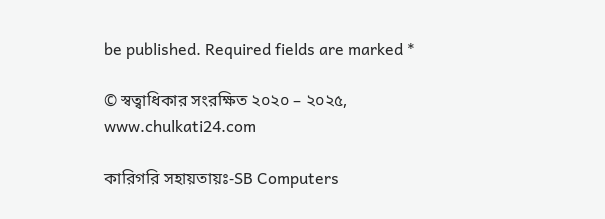be published. Required fields are marked *

© স্বত্বাধিকার সংরক্ষিত ২০২০ – ২০২৫, www.chulkati24.com

কারিগরি সহায়তায়ঃ-SB Computers